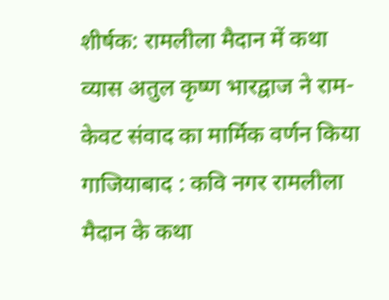शीर्षक: रामलीला मैदान में कथा व्यास अतुल कृष्ण भारद्वाज ने राम-केवट संवाद का मार्मिक वर्णन किया
गाजियाबाद : कवि नगर रामलीला मैदान के कथा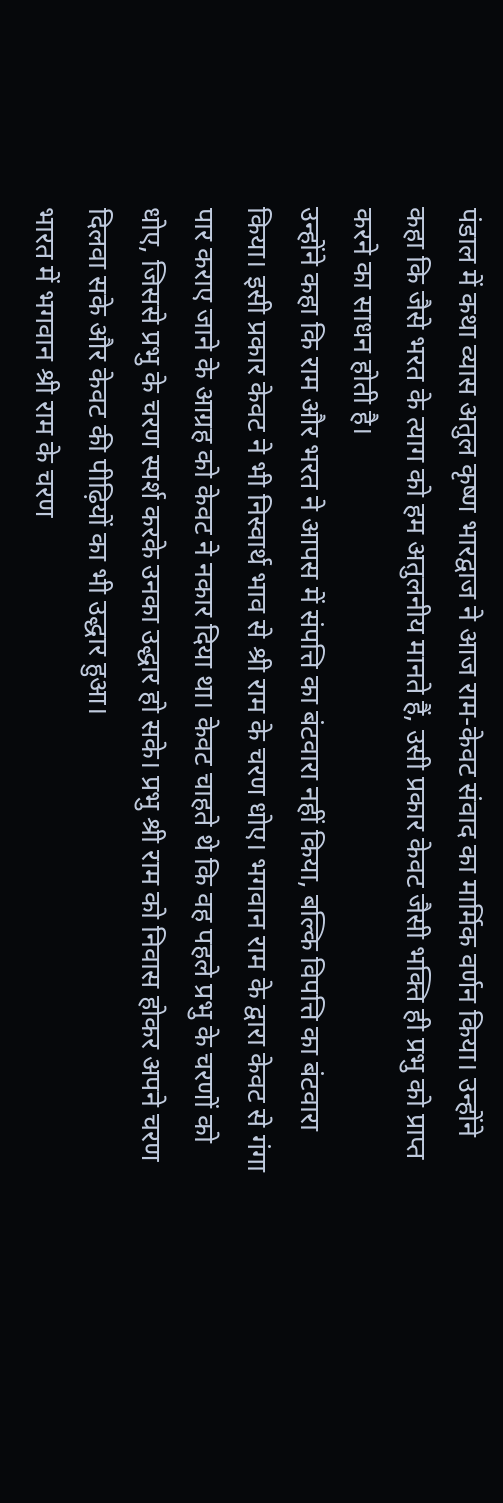पंडाल में कथा व्यास अतुल कृष्ण भारद्वाज ने आज राम-केवट संवाद का मार्मिक वर्णन किया। उन्होंने कहा कि जैसे भरत के त्याग को हम अतुलनीय मानते हैं, उसी प्रकार केवट जैसी भक्ति ही प्रभु को प्राप्त करने का साधन होती है।
उन्होंने कहा कि राम और भरत ने आपस में संपत्ति का बंटवारा नहीं किया, बल्कि विपत्ति का बंटवारा किया। इसी प्रकार केवट ने भी निस्वार्थ भाव से श्री राम के चरण धोए। भगवान राम के द्वारा केवट से गंगा पार कराए जाने के आग्रह को केवट ने नकार दिया था। केवट चाहते थे कि वह पहले प्रभु के चरणों को धोए, जिससे प्रभु के चरण स्पर्श करके उनका उद्धार हो सके। प्रभु श्री राम को निवास होकर अपने चरण दिलवा सके और केवट की पीढ़ियों का भी उद्धार हुआ।
भारत में भगवान श्री राम के चरण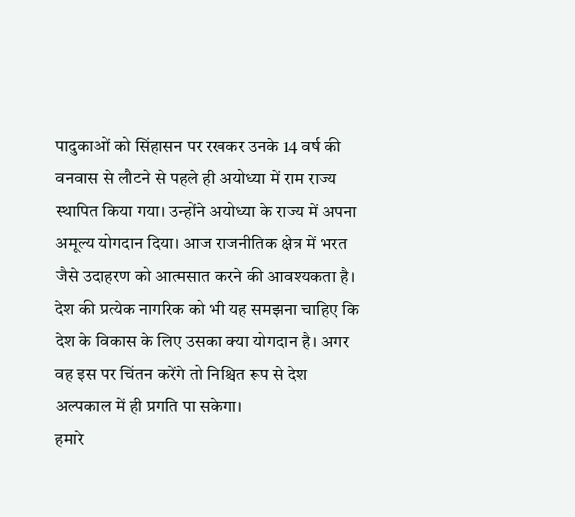पादुकाओं को सिंहासन पर रखकर उनके 14 वर्ष की वनवास से लौटने से पहले ही अयोध्या में राम राज्य स्थापित किया गया। उन्होंने अयोध्या के राज्य में अपना अमूल्य योगदान दिया। आज राजनीतिक क्षेत्र में भरत जैसे उदाहरण को आत्मसात करने की आवश्यकता है। देश की प्रत्येक नागरिक को भी यह समझना चाहिए कि देश के विकास के लिए उसका क्या योगदान है। अगर वह इस पर चिंतन करेंगे तो निश्चित रूप से देश अल्पकाल में ही प्रगति पा सकेगा।
हमारे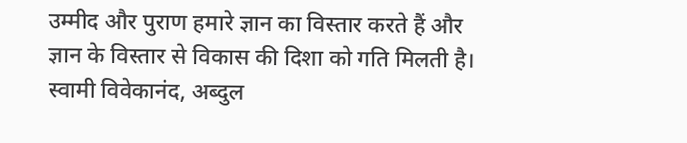उम्मीद और पुराण हमारे ज्ञान का विस्तार करते हैं और ज्ञान के विस्तार से विकास की दिशा को गति मिलती है। स्वामी विवेकानंद, अब्दुल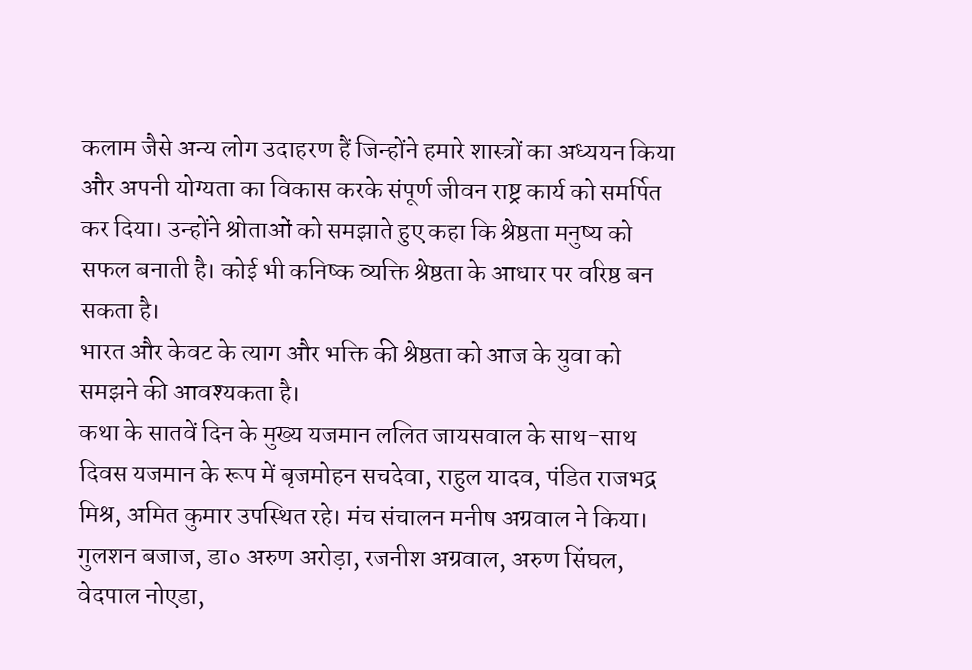कलाम जैसे अन्य लोग उदाहरण हैं जिन्होंने हमारे शास्त्रों का अध्ययन किया और अपनी योग्यता का विकास करके संपूर्ण जीवन राष्ट्र कार्य को समर्पित कर दिया। उन्होंने श्रोताओं को समझाते हुए कहा कि श्रेष्ठता मनुष्य को सफल बनाती है। कोई भी कनिष्क व्यक्ति श्रेष्ठता के आधार पर वरिष्ठ बन सकता है।
भारत और केवट के त्याग और भक्ति की श्रेष्ठता को आज के युवा को समझने की आवश्यकता है।
कथा के सातवें दिन के मुख्य यजमान ललित जायसवाल के साथ-साथ दिवस यजमान के रूप में बृजमोहन सचदेवा, राहुल यादव, पंडित राजभद्र मिश्र, अमित कुमार उपस्थित रहे। मंच संचालन मनीष अग्रवाल ने किया। गुलशन बजाज, डा० अरुण अरोड़ा, रजनीश अग्रवाल, अरुण सिंघल, वेदपाल नोएडा,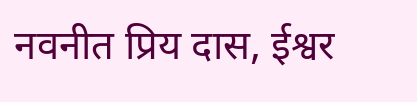नवनीत प्रिय दास, ईश्वर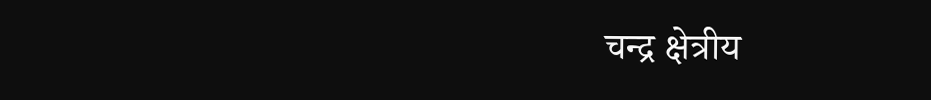चन्द्र क्षेत्रीय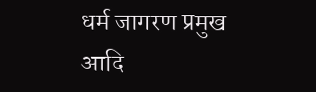धर्म जागरण प्रमुख आदि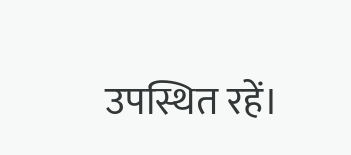उपस्थित रहें।